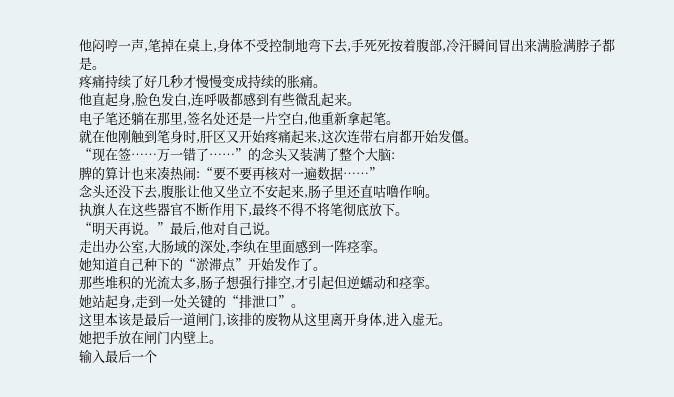他闷哼一声,笔掉在桌上,身体不受控制地弯下去,手死死按着腹部,冷汗瞬间冒出来满脸满脖子都是。
疼痛持续了好几秒才慢慢变成持续的胀痛。
他直起身,脸色发白,连呼吸都感到有些微乱起来。
电子笔还躺在那里,签名处还是一片空白,他重新拿起笔。
就在他刚触到笔身时,肝区又开始疼痛起来,这次连带右肩都开始发僵。
“现在签……万一错了……”的念头又装满了整个大脑:
脾的算计也来凑热闹:“要不要再核对一遍数据……”
念头还没下去,腹胀让他又坐立不安起来,肠子里还直咕噜作响。
执旗人在这些器官不断作用下,最终不得不将笔彻底放下。
“明天再说。”最后,他对自己说。
走出办公室,大肠域的深处,李纨在里面感到一阵痉挛。
她知道自己种下的“淤滞点”开始发作了。
那些堆积的光流太多,肠子想强行排空,才引起但逆蠕动和痉挛。
她站起身,走到一处关键的“排泄口”。
这里本该是最后一道闸门,该排的废物从这里离开身体,进入虚无。
她把手放在闸门内壁上。
输入最后一个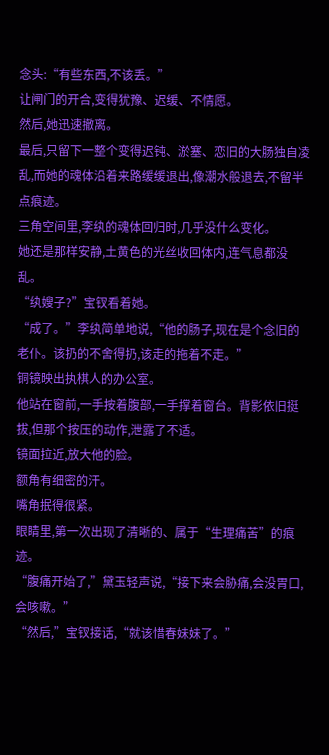念头:“有些东西,不该丢。”
让闸门的开合,变得犹豫、迟缓、不情愿。
然后,她迅速撤离。
最后,只留下一整个变得迟钝、淤塞、恋旧的大肠独自凌乱,而她的魂体沿着来路缓缓退出,像潮水般退去,不留半点痕迹。
三角空间里,李纨的魂体回归时,几乎没什么变化。
她还是那样安静,土黄色的光丝收回体内,连气息都没乱。
“纨嫂子?”宝钗看着她。
“成了。”李纨简单地说,“他的肠子,现在是个念旧的老仆。该扔的不舍得扔,该走的拖着不走。”
铜镜映出执棋人的办公室。
他站在窗前,一手按着腹部,一手撑着窗台。背影依旧挺拔,但那个按压的动作,泄露了不适。
镜面拉近,放大他的脸。
额角有细密的汗。
嘴角抿得很紧。
眼睛里,第一次出现了清晰的、属于“生理痛苦”的痕迹。
“腹痛开始了,”黛玉轻声说,“接下来会胁痛,会没胃口,会咳嗽。”
“然后,”宝钗接话,“就该惜春妹妹了。”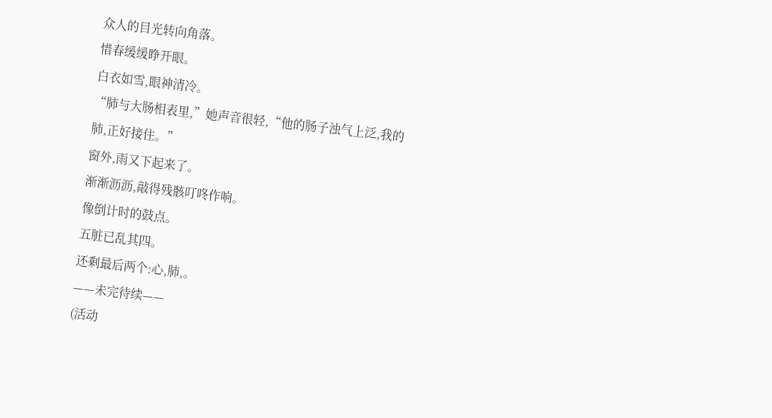众人的目光转向角落。
惜春缓缓睁开眼。
白衣如雪,眼神清冷。
“肺与大肠相表里,”她声音很轻,“他的肠子浊气上泛,我的肺,正好接住。”
窗外,雨又下起来了。
渐渐沥沥,敲得残骸叮咚作响。
像倒计时的鼓点。
五脏已乱其四。
还剩最后两个:心,肺,。
——未完待续——
(活动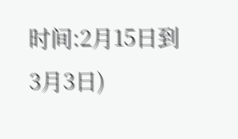时间:2月15日到3月3日)